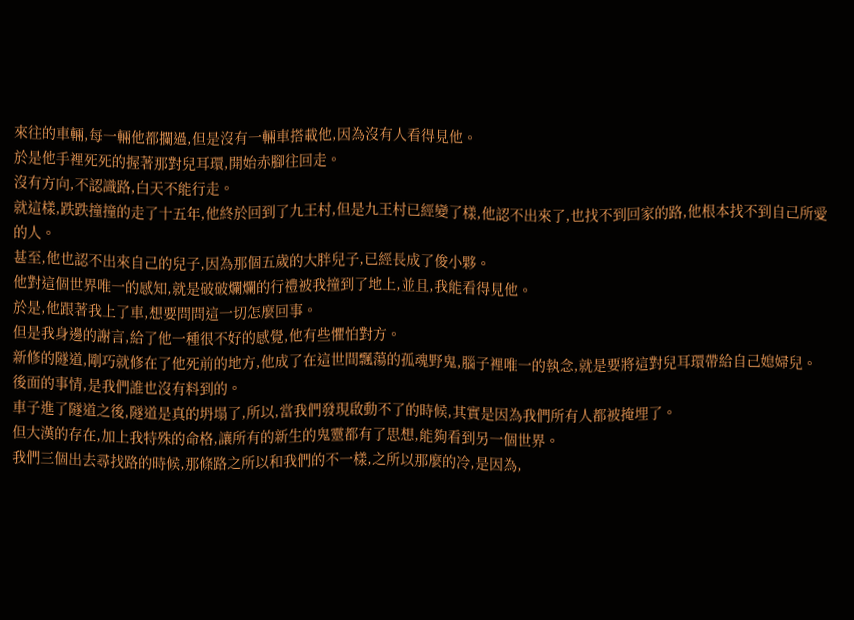來往的車輛,每一輛他都攔過,但是沒有一輛車搭載他,因為沒有人看得見他。
於是他手裡死死的握著那對兒耳環,開始赤腳往回走。
沒有方向,不認識路,白天不能行走。
就這樣,跌跌撞撞的走了十五年,他終於回到了九王村,但是九王村已經變了樣,他認不出來了,也找不到回家的路,他根本找不到自己所愛的人。
甚至,他也認不出來自己的兒子,因為那個五歲的大胖兒子,已經長成了俊小夥。
他對這個世界唯一的感知,就是破破爛爛的行禮被我撞到了地上,並且,我能看得見他。
於是,他跟著我上了車,想要問問這一切怎麼回事。
但是我身邊的謝言,給了他一種很不好的感覺,他有些懼怕對方。
新修的隧道,剛巧就修在了他死前的地方,他成了在這世間飄蕩的孤魂野鬼,腦子裡唯一的執念,就是要將這對兒耳環帶給自己媳婦兒。
後面的事情,是我們誰也沒有料到的。
車子進了隧道之後,隧道是真的坍塌了,所以,當我們發現啟動不了的時候,其實是因為我們所有人都被掩埋了。
但大漢的存在,加上我特殊的命格,讓所有的新生的鬼靈都有了思想,能夠看到另一個世界。
我們三個出去尋找路的時候,那條路之所以和我們的不一樣,之所以那麼的冷,是因為,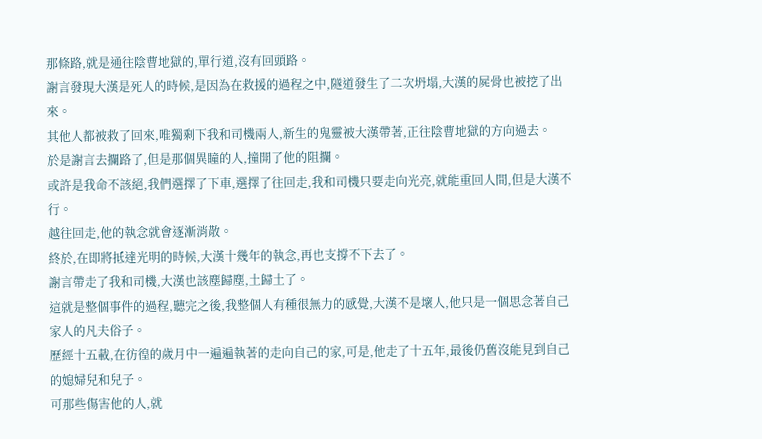那條路,就是通往陰曹地獄的,單行道,沒有回頭路。
謝言發現大漢是死人的時候,是因為在救援的過程之中,隧道發生了二次坍塌,大漢的屍骨也被挖了出來。
其他人都被救了回來,唯獨剩下我和司機兩人,新生的鬼靈被大漢帶著,正往陰曹地獄的方向過去。
於是謝言去攔路了,但是那個異瞳的人,撞開了他的阻攔。
或許是我命不該絕,我們選擇了下車,選擇了往回走,我和司機只要走向光亮,就能重回人間,但是大漢不行。
越往回走,他的執念就會逐漸消散。
終於,在即將抵達光明的時候,大漢十幾年的執念,再也支撐不下去了。
謝言帶走了我和司機,大漢也該塵歸塵,土歸土了。
這就是整個事件的過程,聽完之後,我整個人有種很無力的感覺,大漢不是壞人,他只是一個思念著自己家人的凡夫俗子。
歷經十五載,在彷徨的歲月中一遍遍執著的走向自己的家,可是,他走了十五年,最後仍舊沒能見到自己的媳婦兒和兒子。
可那些傷害他的人,就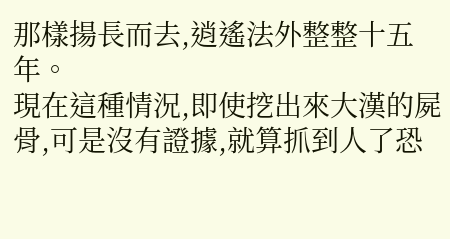那樣揚長而去,逍遙法外整整十五年。
現在這種情況,即使挖出來大漢的屍骨,可是沒有證據,就算抓到人了恐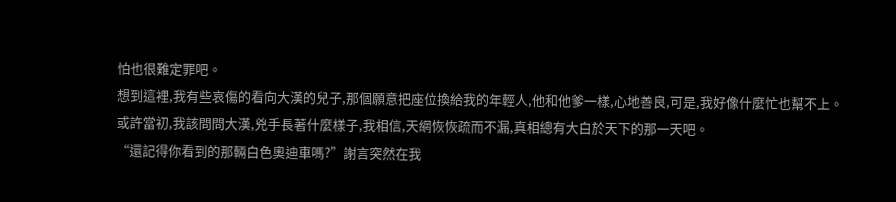怕也很難定罪吧。
想到這裡,我有些哀傷的看向大漢的兒子,那個願意把座位換給我的年輕人,他和他爹一樣,心地善良,可是,我好像什麼忙也幫不上。
或許當初,我該問問大漢,兇手長著什麼樣子,我相信,天網恢恢疏而不漏,真相總有大白於天下的那一天吧。
“還記得你看到的那輛白色奧迪車嗎?”謝言突然在我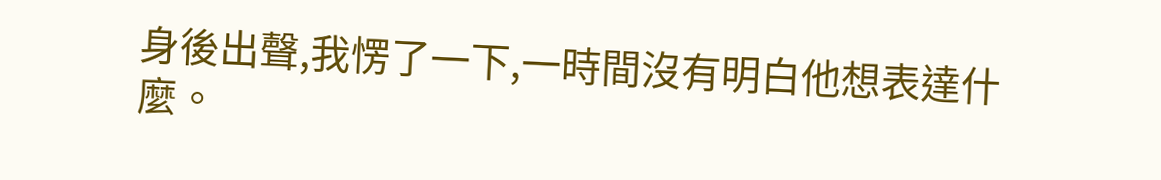身後出聲,我愣了一下,一時間沒有明白他想表達什麼。